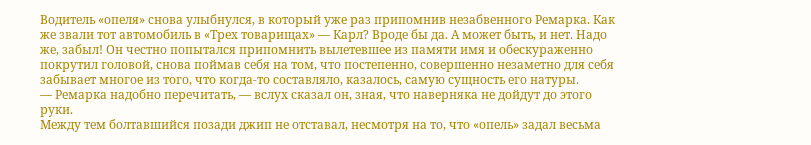Водитель «опеля» снова улыбнулся, в который уже раз припомнив незабвенного Ремарка. Как же звали тот автомобиль в «Трех товарищах» — Карл? Вроде бы да. А может быть, и нет. Надо же, забыл! Он честно попытался припомнить вылетевшее из памяти имя и обескураженно покрутил головой, снова поймав себя на том, что постепенно, совершенно незаметно для себя забывает многое из того, что когда-то составляло, казалось, самую сущность его натуры.
— Ремарка надобно перечитать, — вслух сказал он, зная, что наверняка не дойдут до этого руки.
Между тем болтавшийся позади джип не отставал, несмотря на то, что «опель» задал весьма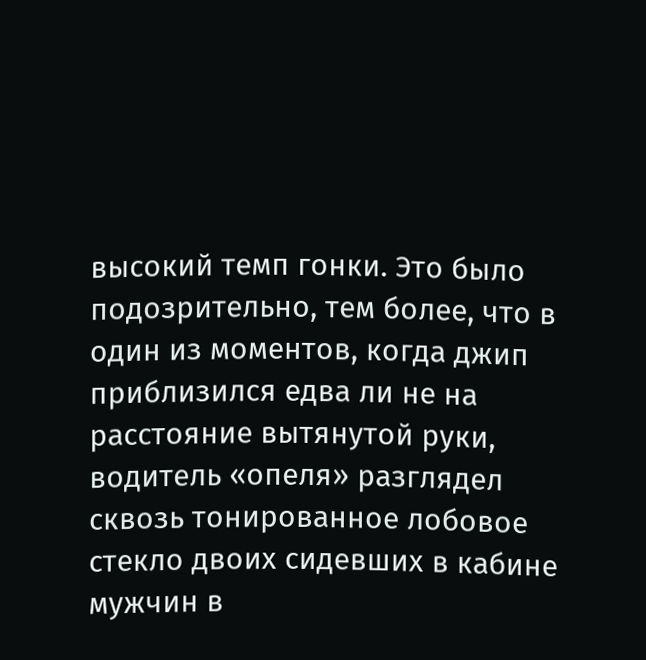высокий темп гонки. Это было подозрительно, тем более, что в один из моментов, когда джип приблизился едва ли не на расстояние вытянутой руки, водитель «опеля» разглядел сквозь тонированное лобовое стекло двоих сидевших в кабине мужчин в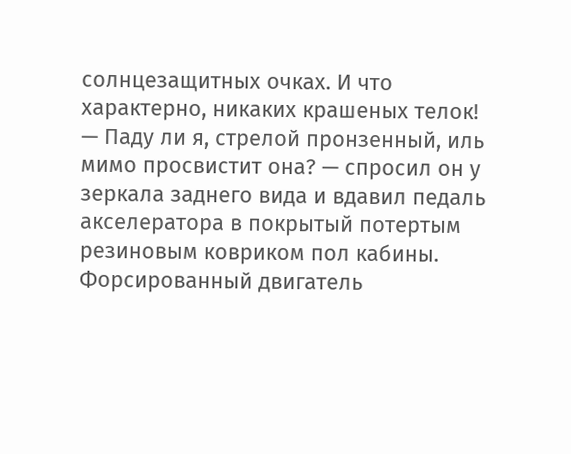солнцезащитных очках. И что характерно, никаких крашеных телок!
— Паду ли я, стрелой пронзенный, иль мимо просвистит она? — спросил он у зеркала заднего вида и вдавил педаль акселератора в покрытый потертым резиновым ковриком пол кабины. Форсированный двигатель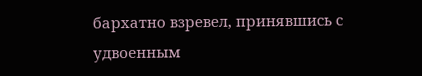бархатно взревел, принявшись с удвоенным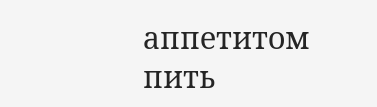аппетитом пить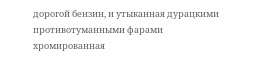дорогой бензин, и утыканная дурацкими противотуманными фарами хромированная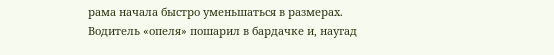рама начала быстро уменьшаться в размерах.
Водитель «опеля» пошарил в бардачке и, наугад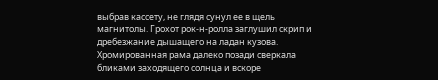выбрав кассету, не глядя сунул ее в щель магнитолы. Грохот рок-н-ролла заглушил скрип и дребезжание дышащего на ладан кузова. Хромированная рама далеко позади сверкала бликами заходящего солнца и вскоре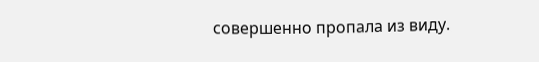совершенно пропала из виду.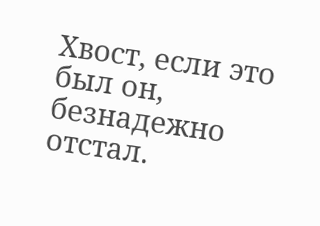Хвост, если это был он, безнадежно отстал.